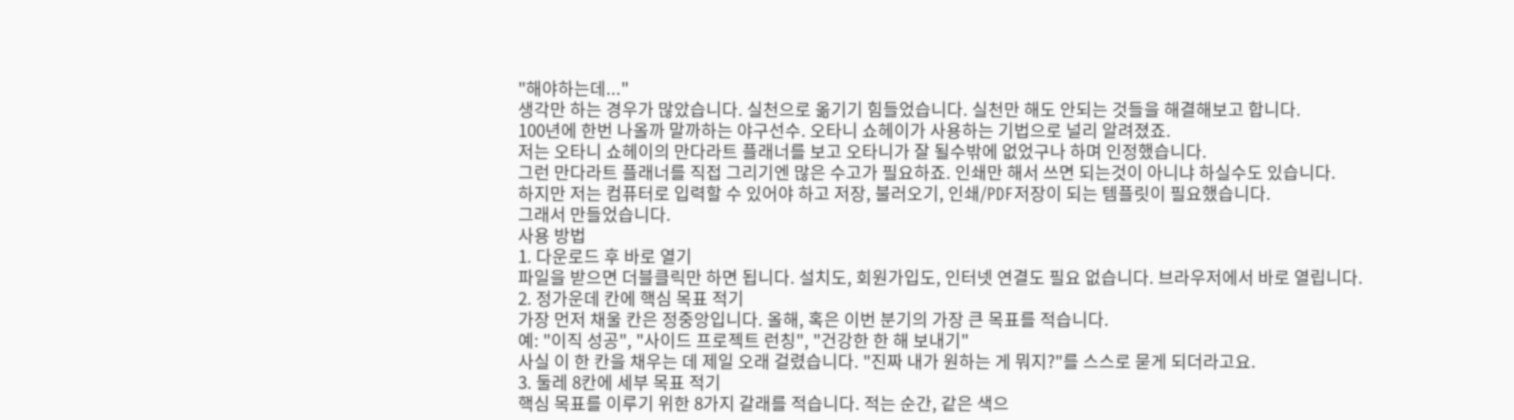"해야하는데..."
생각만 하는 경우가 많았습니다. 실천으로 옮기기 힘들었습니다. 실천만 해도 안되는 것들을 해결해보고 합니다.
100년에 한번 나올까 말까하는 야구선수. 오타니 쇼헤이가 사용하는 기법으로 널리 알려졌죠.
저는 오타니 쇼헤이의 만다라트 플래너를 보고 오타니가 잘 될수밖에 없었구나 하며 인정했습니다.
그런 만다라트 플래너를 직접 그리기엔 많은 수고가 필요하죠. 인쇄만 해서 쓰면 되는것이 아니냐 하실수도 있습니다.
하지만 저는 컴퓨터로 입력할 수 있어야 하고 저장, 불러오기, 인쇄/PDF저장이 되는 템플릿이 필요했습니다.
그래서 만들었습니다.
사용 방법
1. 다운로드 후 바로 열기
파일을 받으면 더블클릭만 하면 됩니다. 설치도, 회원가입도, 인터넷 연결도 필요 없습니다. 브라우저에서 바로 열립니다.
2. 정가운데 칸에 핵심 목표 적기
가장 먼저 채울 칸은 정중앙입니다. 올해, 혹은 이번 분기의 가장 큰 목표를 적습니다.
예: "이직 성공", "사이드 프로젝트 런칭", "건강한 한 해 보내기"
사실 이 한 칸을 채우는 데 제일 오래 걸렸습니다. "진짜 내가 원하는 게 뭐지?"를 스스로 묻게 되더라고요.
3. 둘레 8칸에 세부 목표 적기
핵심 목표를 이루기 위한 8가지 갈래를 적습니다. 적는 순간, 같은 색으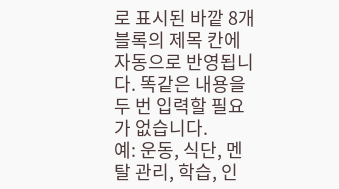로 표시된 바깥 8개 블록의 제목 칸에 자동으로 반영됩니다. 똑같은 내용을 두 번 입력할 필요가 없습니다.
예: 운동, 식단, 멘탈 관리, 학습, 인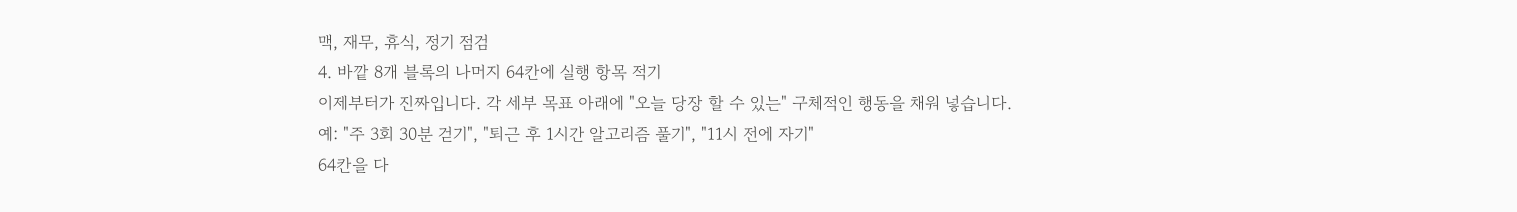맥, 재무, 휴식, 정기 점검
4. 바깥 8개 블록의 나머지 64칸에 실행 항목 적기
이제부터가 진짜입니다. 각 세부 목표 아래에 "오늘 당장 할 수 있는" 구체적인 행동을 채워 넣습니다.
예: "주 3회 30분 걷기", "퇴근 후 1시간 알고리즘 풀기", "11시 전에 자기"
64칸을 다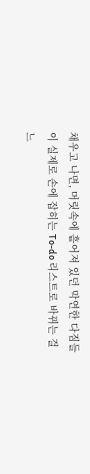채우고 나면, 머릿속에 흩어져 있던 막연한 다짐들이 실제로 손에 잡히는 To-do 리스트로 바뀌는 걸 느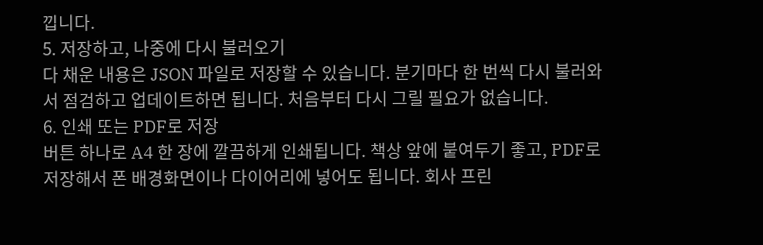낍니다.
5. 저장하고, 나중에 다시 불러오기
다 채운 내용은 JSON 파일로 저장할 수 있습니다. 분기마다 한 번씩 다시 불러와서 점검하고 업데이트하면 됩니다. 처음부터 다시 그릴 필요가 없습니다.
6. 인쇄 또는 PDF로 저장
버튼 하나로 A4 한 장에 깔끔하게 인쇄됩니다. 책상 앞에 붙여두기 좋고, PDF로 저장해서 폰 배경화면이나 다이어리에 넣어도 됩니다. 회사 프린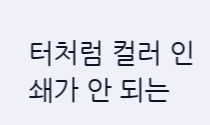터처럼 컬러 인쇄가 안 되는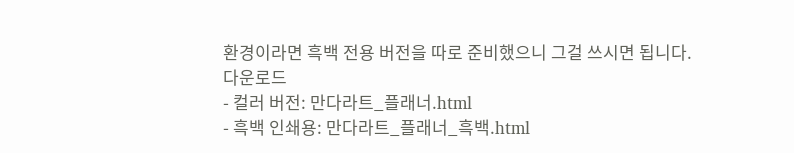환경이라면 흑백 전용 버전을 따로 준비했으니 그걸 쓰시면 됩니다.
다운로드
- 컬러 버전: 만다라트_플래너.html
- 흑백 인쇄용: 만다라트_플래너_흑백.html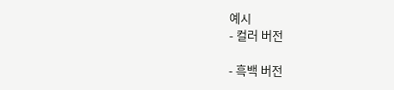예시
- 컬러 버전

- 흑백 버전